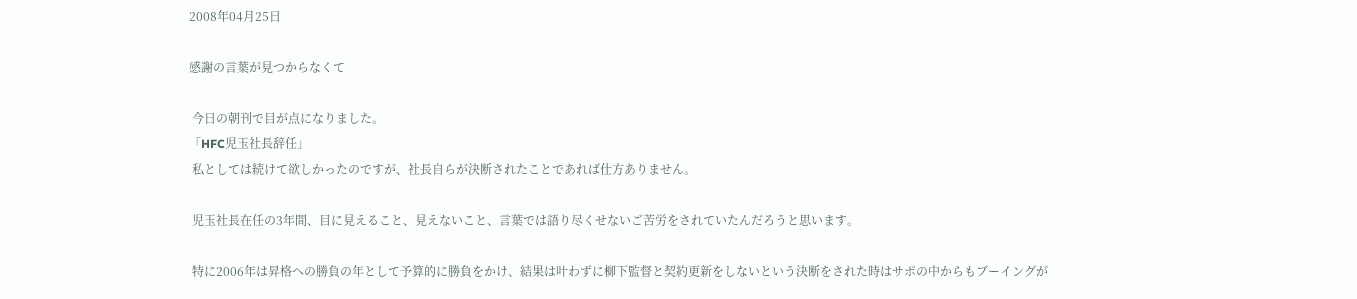2008年04月25日

感謝の言葉が見つからなくて

 今日の朝刊で目が点になりました。
「HFC児玉社長辞任」
 私としては続けて欲しかったのですが、社長自らが決断されたことであれば仕方ありません。

 児玉社長在任の3年間、目に見えること、見えないこと、言葉では語り尽くせないご苦労をされていたんだろうと思います。

 特に2006年は昇格への勝負の年として予算的に勝負をかけ、結果は叶わずに柳下監督と契約更新をしないという決断をされた時はサポの中からもブーイングが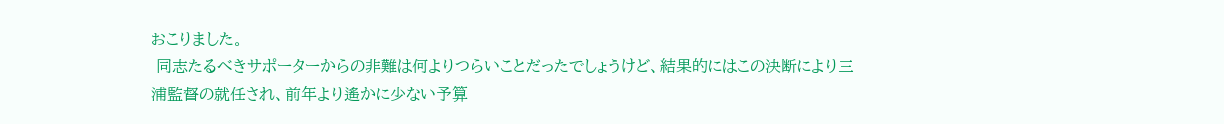おこりました。
 同志たるべきサポーターからの非難は何よりつらいことだったでしょうけど、結果的にはこの決断により三浦監督の就任され、前年より遙かに少ない予算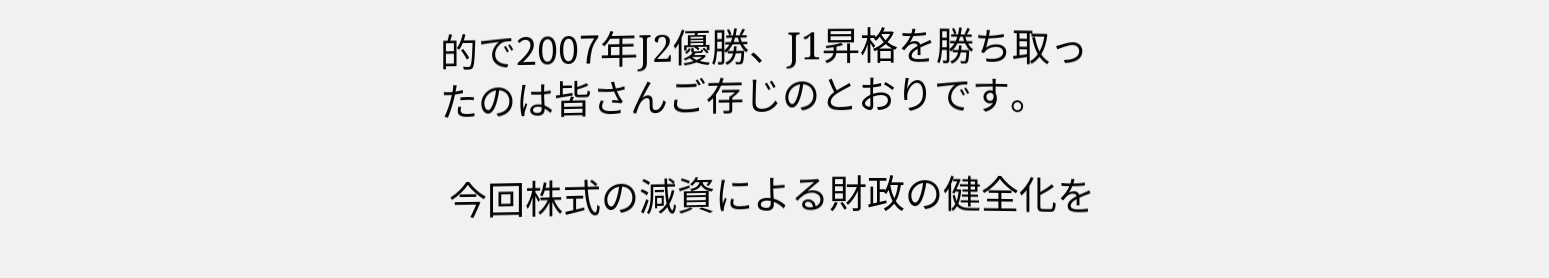的で2007年J2優勝、J1昇格を勝ち取ったのは皆さんご存じのとおりです。

 今回株式の減資による財政の健全化を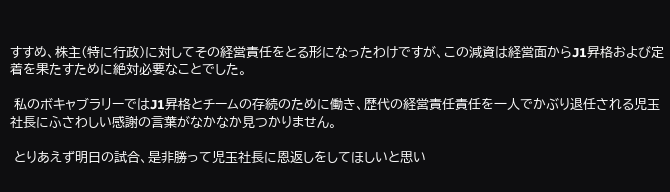すすめ、株主(特に行政)に対してその経営責任をとる形になったわけですが、この減資は経営面からJ1昇格および定着を果たすために絶対必要なことでした。

 私のボキャブラリーではJ1昇格とチームの存続のために働き、歴代の経営責任責任を一人でかぶり退任される児玉社長にふさわしい感謝の言葉がなかなか見つかりません。

 とりあえず明日の試合、是非勝って児玉社長に恩返しをしてほしいと思い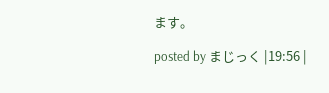ます。

posted by まじっく |19:56 |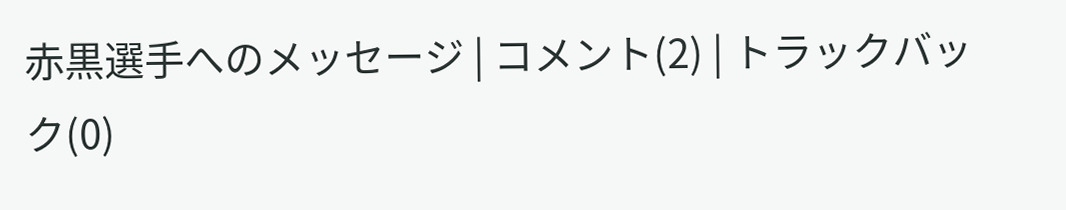赤黒選手へのメッセージ | コメント(2) | トラックバック(0)